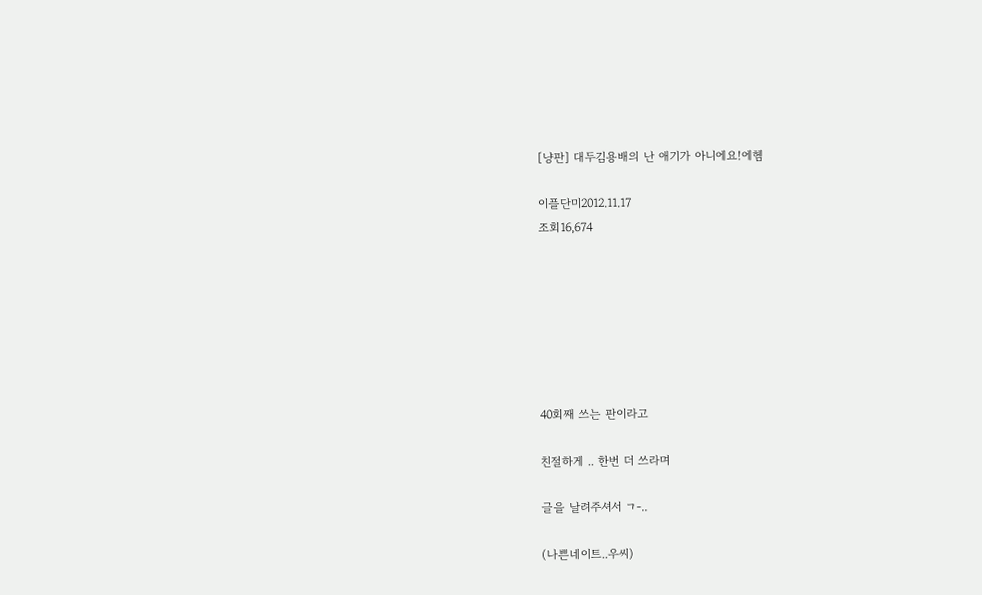[냥판] 대두김용배의 난 애기가 아니에요!에헴

이플단미2012.11.17
조회16,674







40회째 쓰는 판이라고

친절하게 .. 한번 더 쓰라며

글을 날려주셔서 ㄱ-..

(나쁜네이트..우씨)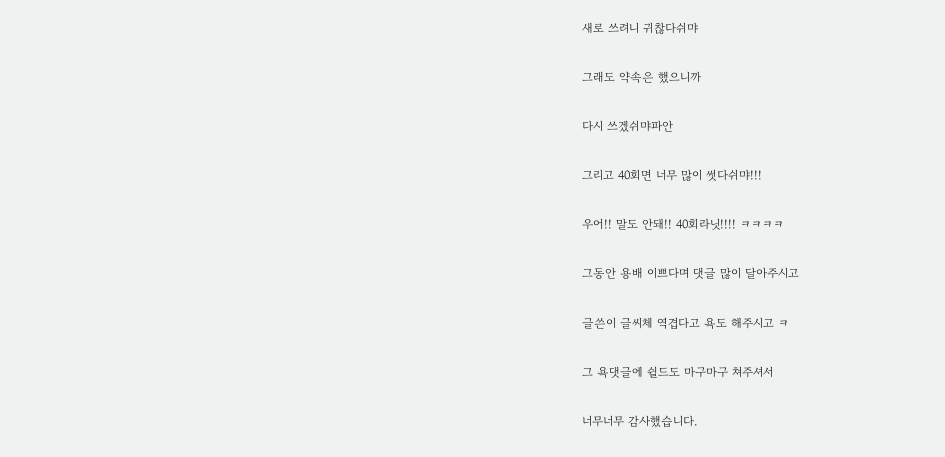새로 쓰려니 귀찮다쉬먀

그래도 약속은 했으니까

다시 쓰겠쉬먀파안

그리고 40회면 너무 많이 썻다쉬먀!!!

우어!! 말도 안돼!! 40회라닛!!!! ㅋㅋㅋㅋ

그동안 용배 이쁘다며 댓글 많이 달아주시고

글쓴이 글씨체 역겹다고 욕도 해주시고 ㅋ

그 욕댓글에 쉴드도 마구마구 쳐주셔서

너무너무 감사했습니다.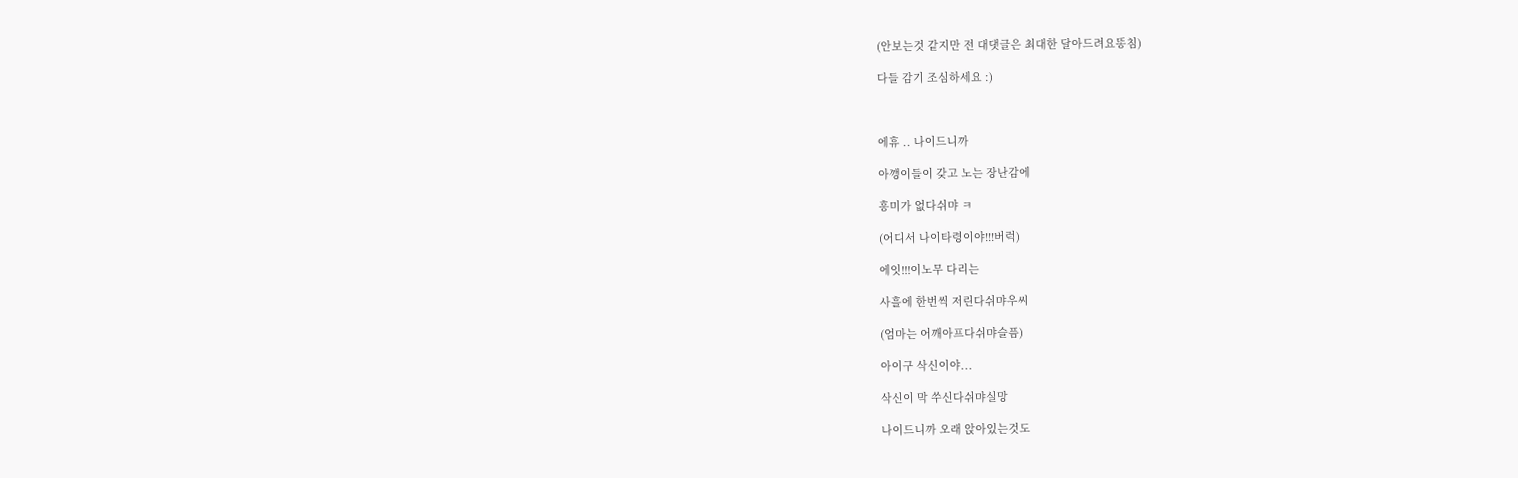(안보는것 같지만 전 대댓글은 최대한 달아드려요똥침)

다들 감기 조심하세요 :)



에휴 .. 나이드니까

아깽이들이 갖고 노는 장난감에

흥미가 없다쉬먀 ㅋ

(어디서 나이타령이야!!!버럭)

에잇!!!이노무 다리는

사흘에 한번씩 저린다쉬먀우씨

(엄마는 어깨아프다쉬먀슬픔)

아이구 삭신이야...

삭신이 막 쑤신다쉬먀실망

나이드니까 오래 앉아있는것도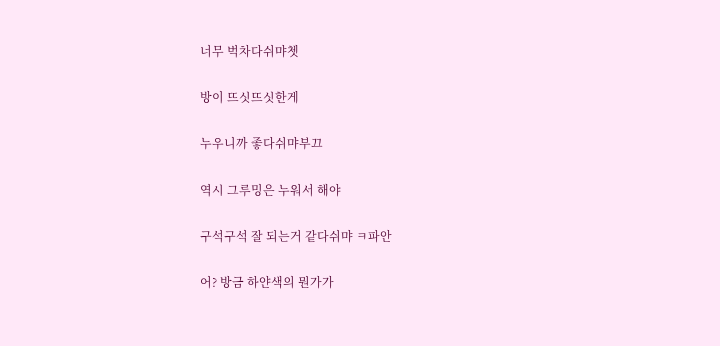너무 벅차다쉬먀쳇

방이 뜨싯뜨싯한게

누우니까 좋다쉬먀부끄

역시 그루밍은 누워서 해야

구석구석 잘 되는거 같다쉬먀 ㅋ파안

어? 방금 하얀색의 뭔가가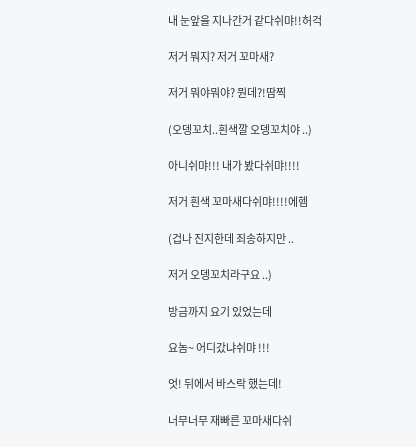내 눈앞을 지나간거 같다쉬먀!!허걱

저거 뭐지? 저거 꼬마새?

저거 뭐야뭐야? 뭔데?!땀찍

(오뎅꼬치..흰색깔 오뎅꼬치야 ..)

아니쉬먀!!! 내가 봤다쉬먀!!!!

저거 흰색 꼬마새다쉬먀!!!!에헴

(겁나 진지한데 죄송하지만 ..

저거 오뎅꼬치라구요 ..)

방금까지 요기 있었는데

요놈~ 어디갔냐쉬먀 !!!

엇! 뒤에서 바스락 했는데!

너무너무 재빠른 꼬마새다쉬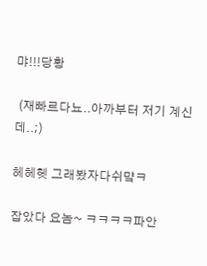먀!!!당황

 (재빠르다뇨..아까부터 저기 계신데..;)

헤헤헷 그래봤자다쉬먘ㅋ

잡았다 요놈~ ㅋㅋㅋㅋ파안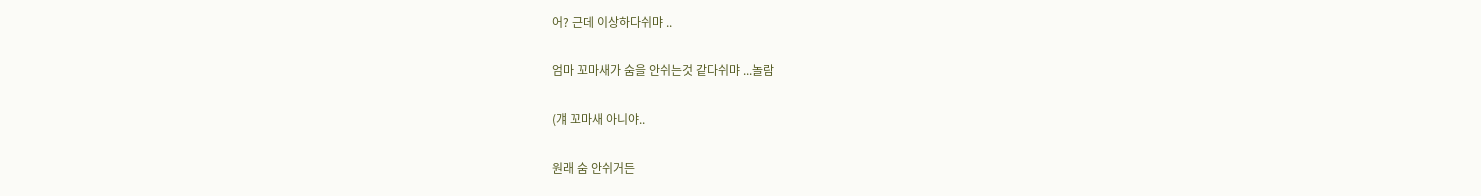어? 근데 이상하다쉬먀 ..

엄마 꼬마새가 숨을 안쉬는것 같다쉬먀 ...놀람

(걔 꼬마새 아니야..

원래 숨 안쉬거든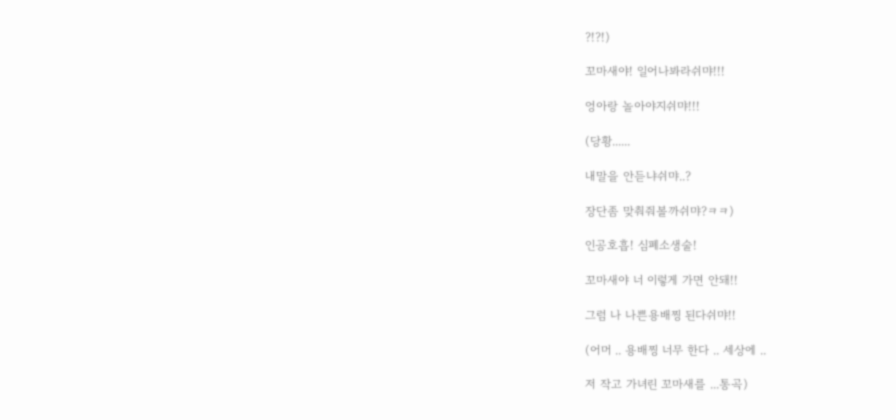?!?!)

꼬마새야! 일어나봐라쉬먀!!!

엉아랑 놀아야지쉬먀!!!

(당황......

내말을 안듣냐쉬먀..?

장단좀 맞춰줘볼까쉬먀?ㅋㅋ)

인공호흡! 심폐소생술!

꼬마새야 너 이렇게 가면 안돼!!

그럼 나 나쁜용배찡 된다쉬먀!!

(어머 .. 용배찡 너무 한다 .. 세상에 ..

저 작고 가녀린 꼬마새를 ...통곡)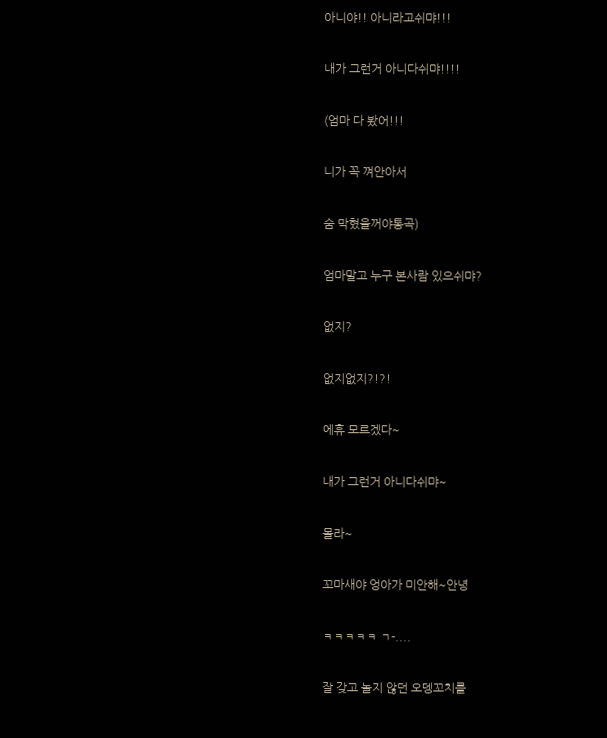아니야!! 아니라고쉬먀!!!

내가 그런거 아니다쉬먀!!!!

(엄마 다 봤어!!!

니가 꼭 껴안아서

숨 막혔을꺼야통곡)

엄마말고 누구 본사람 있으쉬먀?

없지?

없지없지?!?!

에휴 모르겠다~

내가 그런거 아니다쉬먀~

몰라~

꼬마새야 엉아가 미안해~안녕

ㅋㅋㅋㅋㅋ ㄱ-....

잘 갖고 놀지 않던 오뎅꼬치를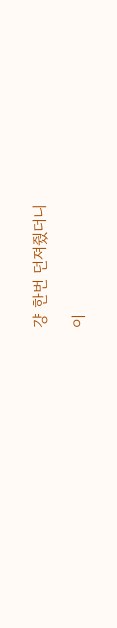걍 한번 던져줬더니

이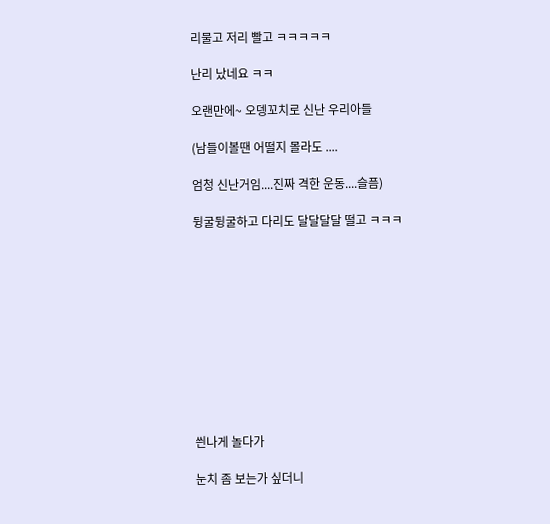리물고 저리 빨고 ㅋㅋㅋㅋㅋ

난리 났네요 ㅋㅋ

오랜만에~ 오뎅꼬치로 신난 우리아들

(남들이볼땐 어떨지 몰라도 ....

엄청 신난거임....진짜 격한 운동....슬픔)

뒹굴뒹굴하고 다리도 달달달달 떨고 ㅋㅋㅋ











씐나게 놀다가

눈치 좀 보는가 싶더니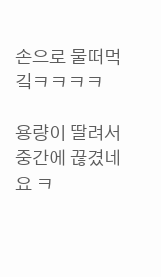손으로 물떠먹깈ㅋㅋㅋㅋ

용량이 딸려서 중간에 끊겼네요 ㅋ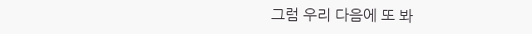그럼 우리 다음에 또 봐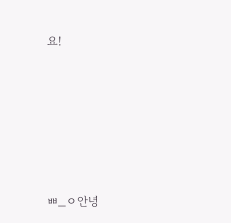요!







ㅃ_ㅇ안녕